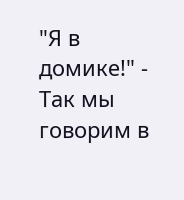"Я в домике!" - Так мы говорим в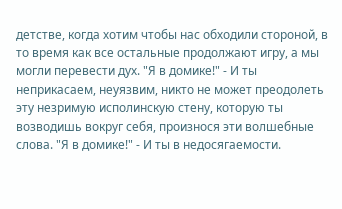детстве, когда хотим чтобы нас обходили стороной, в то время как все остальные продолжают игру, а мы могли перевести дух. "Я в домике!" - И ты неприкасаем, неуязвим, никто не может преодолеть эту незримую исполинскую стену, которую ты возводишь вокруг себя, произнося эти волшебные слова. "Я в домике!" - И ты в недосягаемости.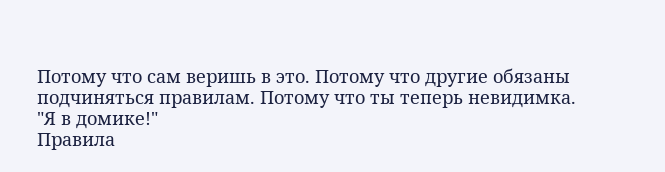Потому что сам веришь в это. Потому что другие обязаны подчиняться правилам. Потому что ты теперь невидимка.
"Я в домике!"
Правила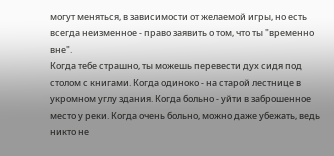могут меняться, в зависимости от желаемой игры, но есть всегда неизменное - право заявить о том, что ты "временно вне".
Когда тебе страшно, ты можешь перевести дух сидя под столом с книгами. Когда одиноко - на старой лестнице в укромном углу здания. Когда больно - уйти в заброшенное место у реки. Когда очень больно, можно даже убежать, ведь никто не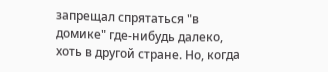запрещал спрятаться "в домике" где-нибудь далеко, хоть в другой стране. Но, когда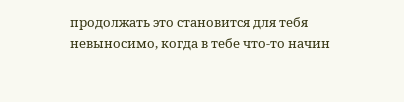продолжать это становится для тебя невыносимо, когда в тебе что-то начин